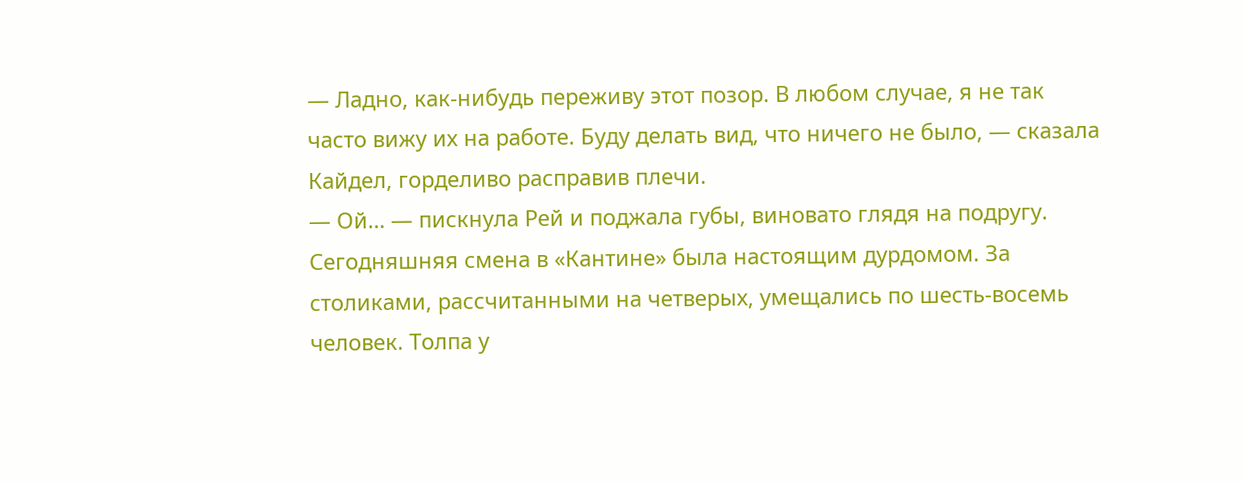— Ладно, как-нибудь переживу этот позор. В любом случае, я не так часто вижу их на работе. Буду делать вид, что ничего не было, — сказала Кайдел, горделиво расправив плечи.
— Ой… — пискнула Рей и поджала губы, виновато глядя на подругу.
Сегодняшняя смена в «Кантине» была настоящим дурдомом. За столиками, рассчитанными на четверых, умещались по шесть-восемь человек. Толпа у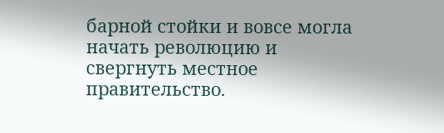барной стойки и вовсе могла начать революцию и свергнуть местное правительство.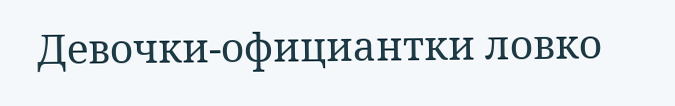Девочки-официантки ловко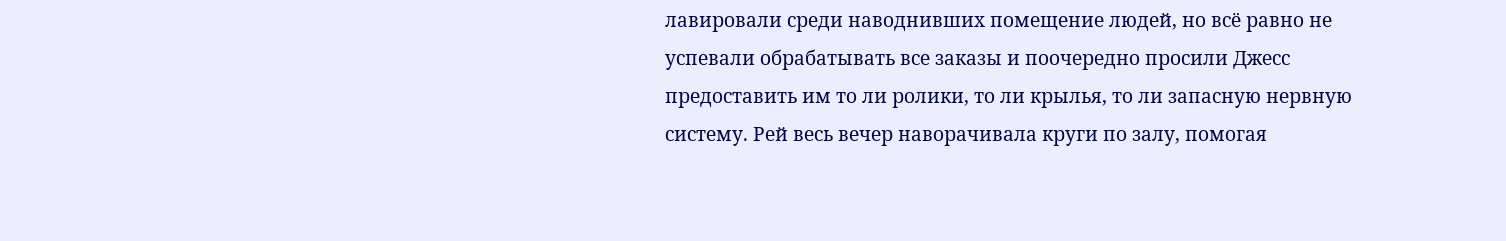лавировали среди наводнивших помещение людей, но всё равно не успевали обрабатывать все заказы и поочередно просили Джесс предоставить им то ли ролики, то ли крылья, то ли запасную нервную систему. Рей весь вечер наворачивала круги по залу, помогая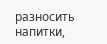разносить напитки,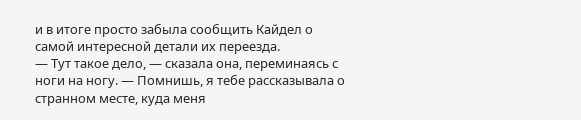и в итоге просто забыла сообщить Кайдел о самой интересной детали их переезда.
— Тут такое дело, — сказала она, переминаясь с ноги на ногу. — Помнишь, я тебе рассказывала о странном месте, куда меня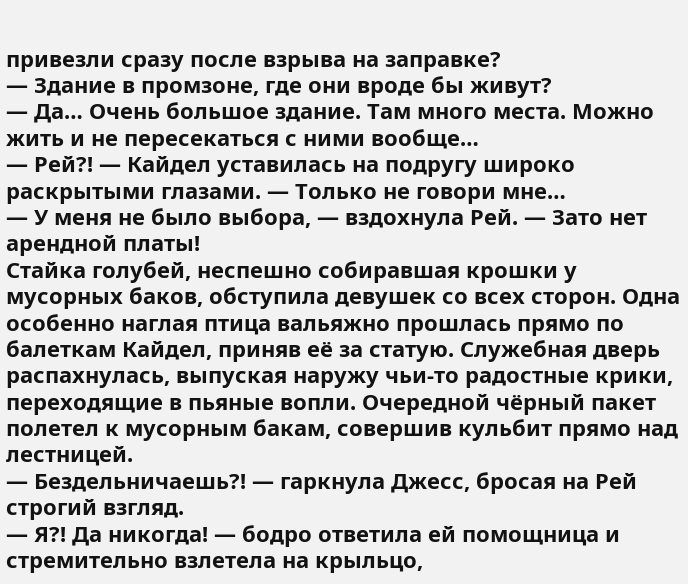привезли сразу после взрыва на заправке?
— Здание в промзоне, где они вроде бы живут?
— Да… Очень большое здание. Там много места. Можно жить и не пересекаться с ними вообще…
— Рей?! — Кайдел уставилась на подругу широко раскрытыми глазами. — Только не говори мне…
— У меня не было выбора, — вздохнула Рей. — Зато нет арендной платы!
Стайка голубей, неспешно собиравшая крошки у мусорных баков, обступила девушек со всех сторон. Одна особенно наглая птица вальяжно прошлась прямо по балеткам Кайдел, приняв её за статую. Служебная дверь распахнулась, выпуская наружу чьи-то радостные крики, переходящие в пьяные вопли. Очередной чёрный пакет полетел к мусорным бакам, совершив кульбит прямо над лестницей.
— Бездельничаешь?! — гаркнула Джесс, бросая на Рей строгий взгляд.
— Я?! Да никогда! — бодро ответила ей помощница и стремительно взлетела на крыльцо,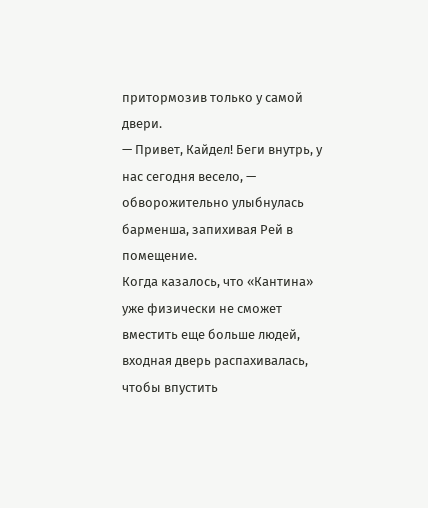притормозив только у самой двери.
— Привет, Кайдел! Беги внутрь, у нас сегодня весело, — обворожительно улыбнулась барменша, запихивая Рей в помещение.
Когда казалось, что «Кантина» уже физически не сможет вместить еще больше людей, входная дверь распахивалась, чтобы впустить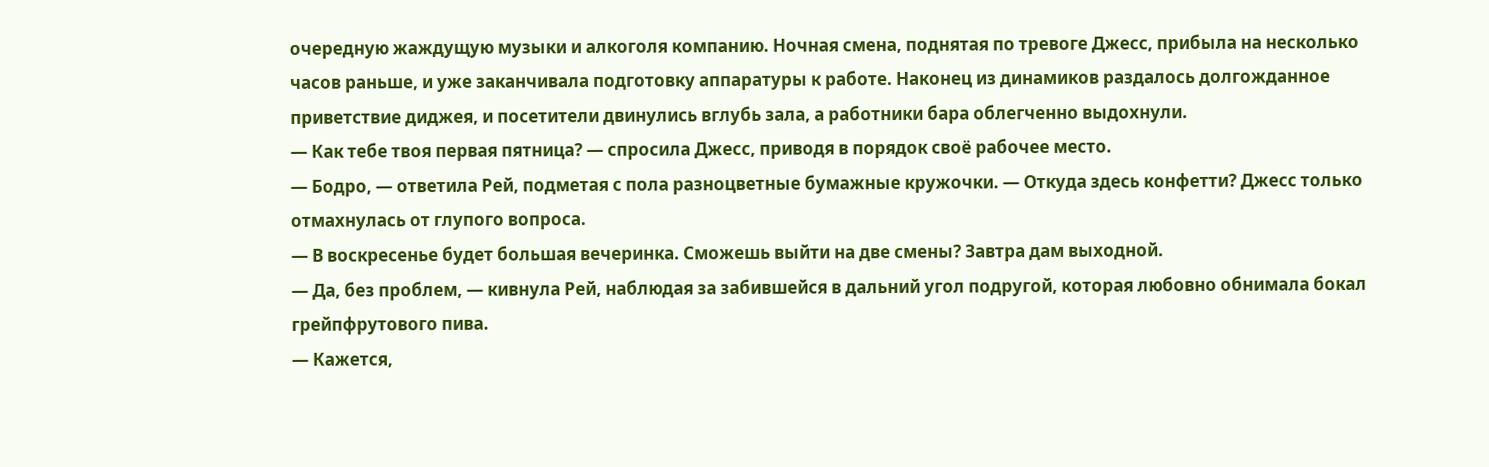очередную жаждущую музыки и алкоголя компанию. Ночная смена, поднятая по тревоге Джесс, прибыла на несколько часов раньше, и уже заканчивала подготовку аппаратуры к работе. Наконец из динамиков раздалось долгожданное приветствие диджея, и посетители двинулись вглубь зала, а работники бара облегченно выдохнули.
— Как тебе твоя первая пятница? — спросила Джесс, приводя в порядок своё рабочее место.
— Бодро, — ответила Рей, подметая с пола разноцветные бумажные кружочки. — Откуда здесь конфетти? Джесс только отмахнулась от глупого вопроса.
— В воскресенье будет большая вечеринка. Сможешь выйти на две смены? Завтра дам выходной.
— Да, без проблем, — кивнула Рей, наблюдая за забившейся в дальний угол подругой, которая любовно обнимала бокал грейпфрутового пива.
— Кажется,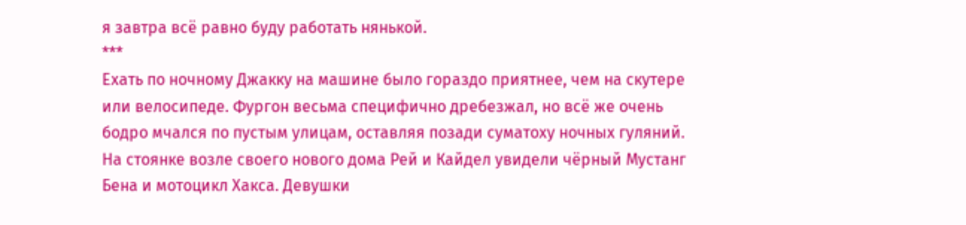я завтра всё равно буду работать нянькой.
***
Ехать по ночному Джакку на машине было гораздо приятнее, чем на скутере или велосипеде. Фургон весьма специфично дребезжал, но всё же очень бодро мчался по пустым улицам, оставляя позади суматоху ночных гуляний. На стоянке возле своего нового дома Рей и Кайдел увидели чёрный Мустанг Бена и мотоцикл Хакса. Девушки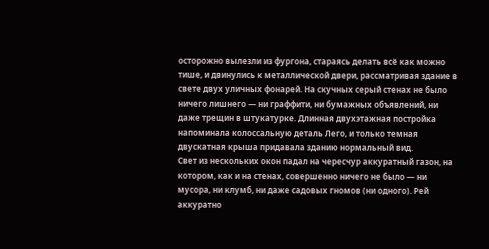осторожно вылезли из фургона, стараясь делать всё как можно тише, и двинулись к металлической двери, рассматривая здание в свете двух уличных фонарей. На скучных серый стенах не было ничего лишнего — ни граффити, ни бумажных объявлений, ни даже трещин в штукатурке. Длинная двухэтажная постройка напоминала колоссальную деталь Лего, и только темная двускатная крыша придавала зданию нормальный вид.
Свет из нескольких окон падал на чересчур аккуратный газон, на котором, как и на стенах, совершенно ничего не было — ни мусора, ни клумб, ни даже садовых гномов (ни одного). Рей аккуратно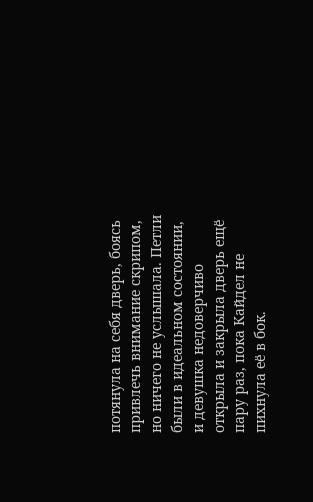потянула на себя дверь, боясь привлечь внимание скрипом, но ничего не услышала. Петли были в идеальном состоянии, и девушка недоверчиво открыла и закрыла дверь ещё пару раз, пока Кайдел не пихнула её в бок.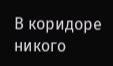В коридоре никого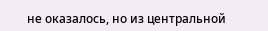не оказалось, но из центральной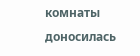комнаты доносилась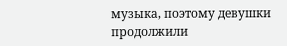музыка, поэтому девушки продолжили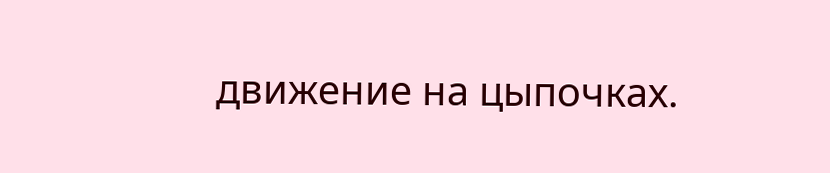движение на цыпочках.